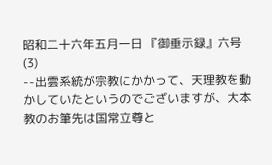昭和二十六年五月一日 『御垂示録』六号(3)
--出雲系統が宗教にかかって、天理教を動かしていたというのでございますが、大本教のお筆先は国常立尊と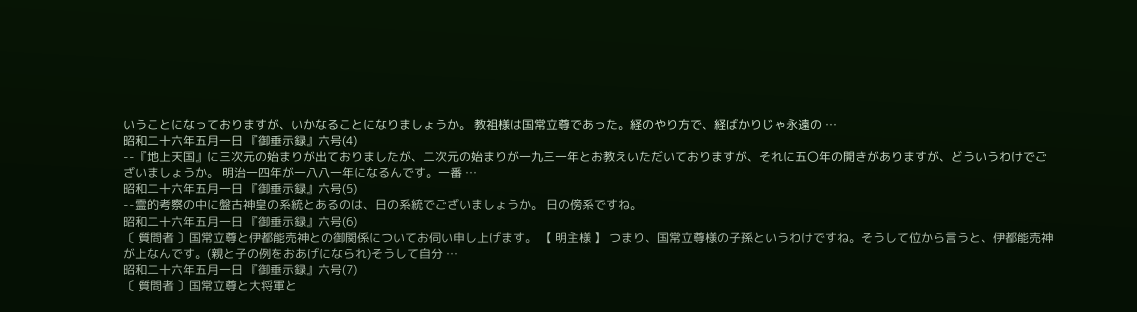いうことになっておりますが、いかなることになりましょうか。 教祖様は国常立尊であった。経のやり方で、経ばかりじゃ永遠の …
昭和二十六年五月一日 『御垂示録』六号(4)
--『地上天国』に三次元の始まりが出ておりましたが、二次元の始まりが一九三一年とお教えいただいておりますが、それに五〇年の開きがありますが、どういうわけでございましょうか。 明治一四年が一八八一年になるんです。一番 …
昭和二十六年五月一日 『御垂示録』六号(5)
--霊的考察の中に盤古神皇の系統とあるのは、日の系統でございましょうか。 日の傍系ですね。
昭和二十六年五月一日 『御垂示録』六号(6)
〔 質問者 〕国常立尊と伊都能売神との御関係についてお伺い申し上げます。 【 明主様 】 つまり、国常立尊様の子孫というわけですね。そうして位から言うと、伊都能売神が上なんです。(親と子の例をおあげになられ)そうして自分 …
昭和二十六年五月一日 『御垂示録』六号(7)
〔 質問者 〕国常立尊と大将軍と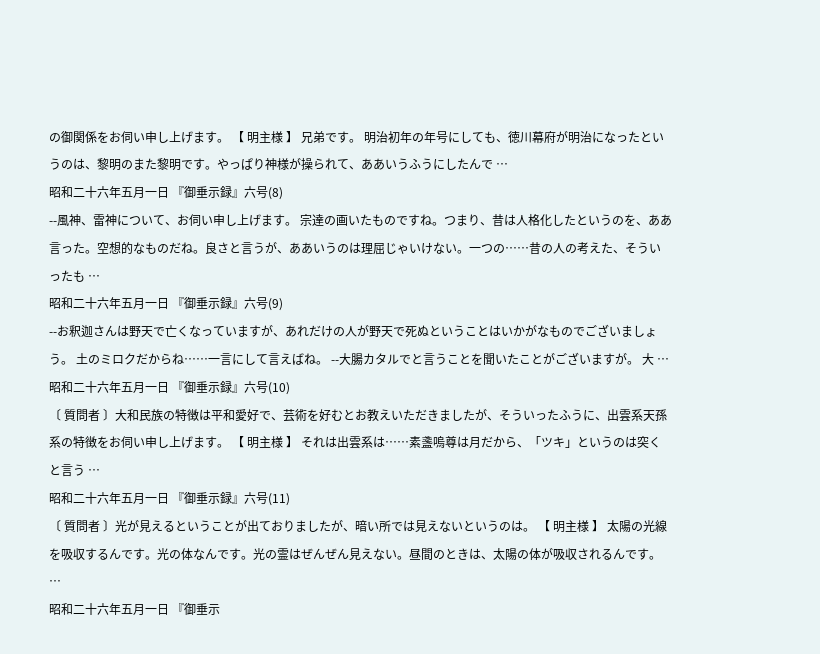の御関係をお伺い申し上げます。 【 明主様 】 兄弟です。 明治初年の年号にしても、徳川幕府が明治になったというのは、黎明のまた黎明です。やっぱり神様が操られて、ああいうふうにしたんで …
昭和二十六年五月一日 『御垂示録』六号(8)
--風神、雷神について、お伺い申し上げます。 宗達の画いたものですね。つまり、昔は人格化したというのを、ああ言った。空想的なものだね。良さと言うが、ああいうのは理屈じゃいけない。一つの……昔の人の考えた、そういったも …
昭和二十六年五月一日 『御垂示録』六号(9)
--お釈迦さんは野天で亡くなっていますが、あれだけの人が野天で死ぬということはいかがなものでございましょう。 土のミロクだからね……一言にして言えばね。 --大腸カタルでと言うことを聞いたことがございますが。 大 …
昭和二十六年五月一日 『御垂示録』六号(10)
〔 質問者 〕大和民族の特徴は平和愛好で、芸術を好むとお教えいただきましたが、そういったふうに、出雲系天孫系の特徴をお伺い申し上げます。 【 明主様 】 それは出雲系は……素盞嗚尊は月だから、「ツキ」というのは突くと言う …
昭和二十六年五月一日 『御垂示録』六号(11)
〔 質問者 〕光が見えるということが出ておりましたが、暗い所では見えないというのは。 【 明主様 】 太陽の光線を吸収するんです。光の体なんです。光の霊はぜんぜん見えない。昼間のときは、太陽の体が吸収されるんです。 …
昭和二十六年五月一日 『御垂示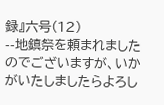録』六号(12)
--地鎮祭を頼まれましたのでございますが、いかがいたしましたらよろし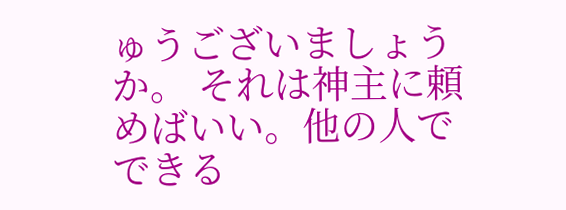ゅうございましょうか。 それは神主に頼めばいい。他の人でできる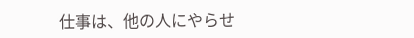仕事は、他の人にやらせ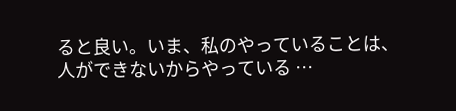ると良い。いま、私のやっていることは、人ができないからやっている …